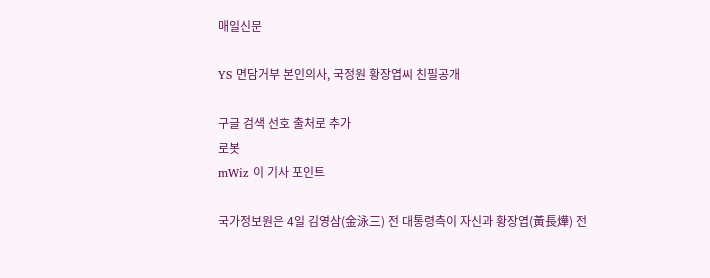매일신문

YS 면담거부 본인의사, 국정원 황장엽씨 친필공개

구글 검색 선호 출처로 추가
로봇
mWiz 이 기사 포인트

국가정보원은 4일 김영삼(金泳三) 전 대통령측이 자신과 황장엽(黃長燁) 전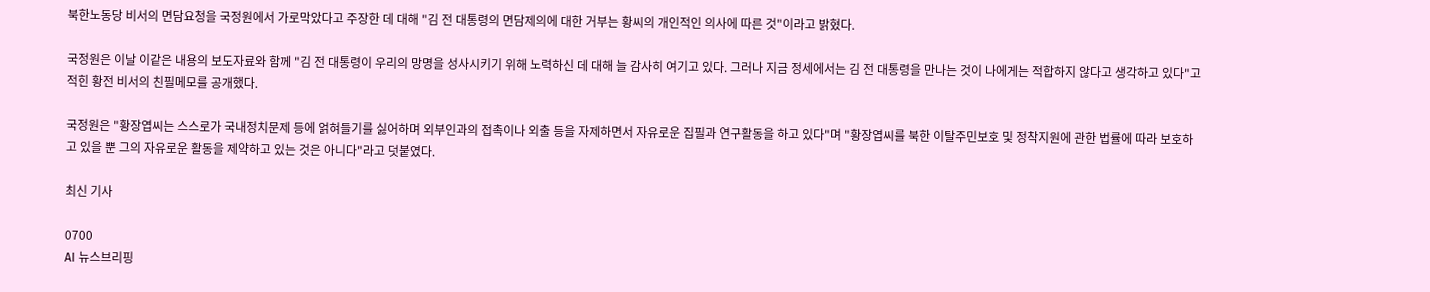북한노동당 비서의 면담요청을 국정원에서 가로막았다고 주장한 데 대해 "김 전 대통령의 면담제의에 대한 거부는 황씨의 개인적인 의사에 따른 것"이라고 밝혔다.

국정원은 이날 이같은 내용의 보도자료와 함께 "김 전 대통령이 우리의 망명을 성사시키기 위해 노력하신 데 대해 늘 감사히 여기고 있다. 그러나 지금 정세에서는 김 전 대통령을 만나는 것이 나에게는 적합하지 않다고 생각하고 있다"고 적힌 황전 비서의 친필메모를 공개했다.

국정원은 "황장엽씨는 스스로가 국내정치문제 등에 얽혀들기를 싫어하며 외부인과의 접촉이나 외출 등을 자제하면서 자유로운 집필과 연구활동을 하고 있다"며 "황장엽씨를 북한 이탈주민보호 및 정착지원에 관한 법률에 따라 보호하고 있을 뿐 그의 자유로운 활동을 제약하고 있는 것은 아니다"라고 덧붙였다.

최신 기사

0700
AI 뉴스브리핑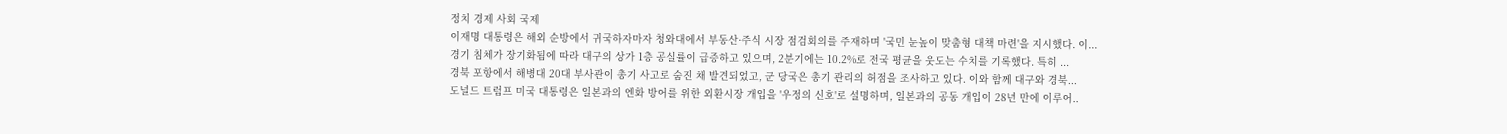정치 경제 사회 국제
이재명 대통령은 해외 순방에서 귀국하자마자 청와대에서 부동산·주식 시장 점검회의를 주재하며 '국민 눈높이 맞춤형 대책 마련'을 지시했다. 이...
경기 침체가 장기화됨에 따라 대구의 상가 1층 공실률이 급증하고 있으며, 2분기에는 10.2%로 전국 평균을 웃도는 수치를 기록했다. 특히 ...
경북 포항에서 해병대 20대 부사관이 총기 사고로 숨진 채 발견되었고, 군 당국은 총기 관리의 허점을 조사하고 있다. 이와 함께 대구와 경북...
도널드 트럼프 미국 대통령은 일본과의 엔화 방어를 위한 외환시장 개입을 '우정의 신호'로 설명하며, 일본과의 공동 개입이 28년 만에 이루어..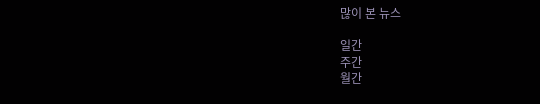많이 본 뉴스

일간
주간
월간